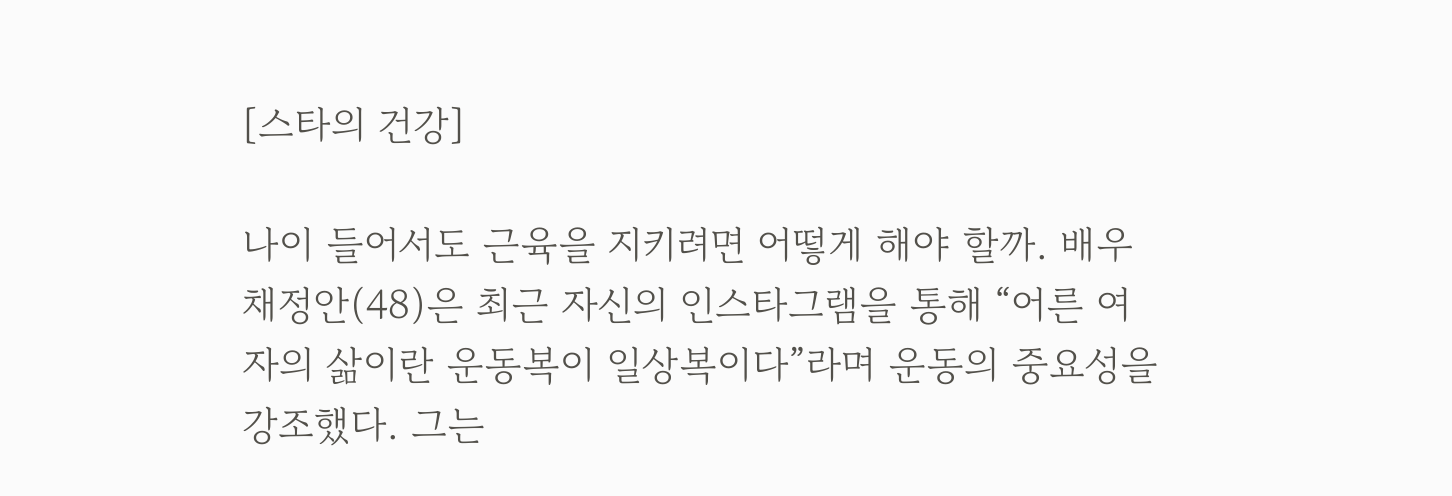[스타의 건강]

나이 들어서도 근육을 지키려면 어떻게 해야 할까. 배우 채정안(48)은 최근 자신의 인스타그램을 통해 “어른 여자의 삶이란 운동복이 일상복이다”라며 운동의 중요성을 강조했다. 그는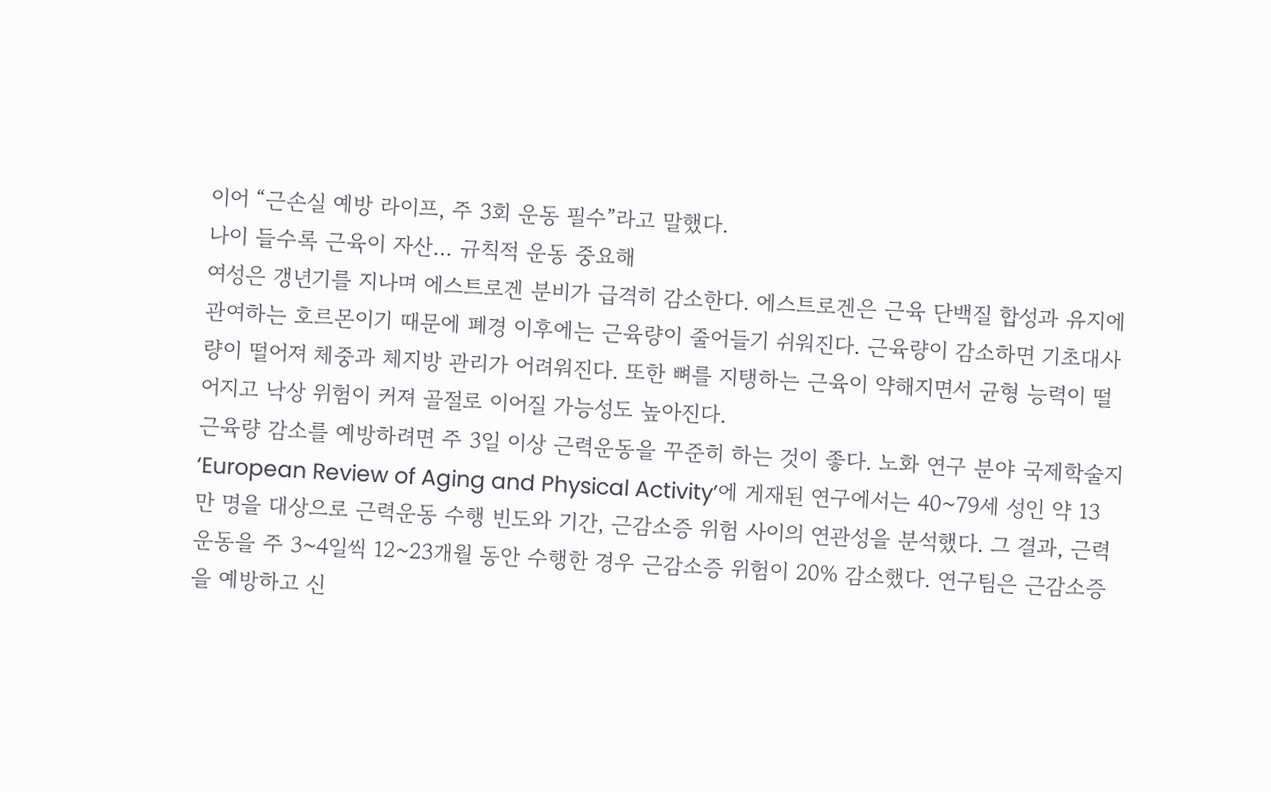이어 “근손실 예방 라이프, 주 3회 운동 필수”라고 말했다.
나이 들수록 근육이 자산… 규칙적 운동 중요해
여성은 갱년기를 지나며 에스트로겐 분비가 급격히 감소한다. 에스트로겐은 근육 단백질 합성과 유지에 관여하는 호르몬이기 때문에 폐경 이후에는 근육량이 줄어들기 쉬워진다. 근육량이 감소하면 기초대사량이 떨어져 체중과 체지방 관리가 어려워진다. 또한 뼈를 지탱하는 근육이 약해지면서 균형 능력이 떨어지고 낙상 위험이 커져 골절로 이어질 가능성도 높아진다.
근육량 감소를 예방하려면 주 3일 이상 근력운동을 꾸준히 하는 것이 좋다. 노화 연구 분야 국제학술지 ‘European Review of Aging and Physical Activity’에 게재된 연구에서는 40~79세 성인 약 13만 명을 대상으로 근력운동 수행 빈도와 기간, 근감소증 위험 사이의 연관성을 분석했다. 그 결과, 근력운동을 주 3~4일씩 12~23개월 동안 수행한 경우 근감소증 위험이 20% 감소했다. 연구팀은 근감소증을 예방하고 신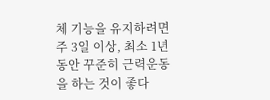체 기능을 유지하려면 주 3일 이상, 최소 1년 동안 꾸준히 근력운동을 하는 것이 좋다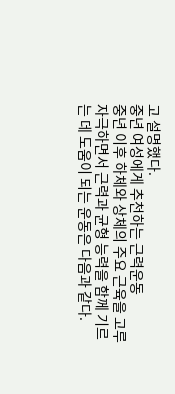고 설명했다.
중년 여성에게 추천하는 근력운동
중년 이후 하체와 상체의 주요 근육을 고루 자극하면서 근력과 균형 능력을 함께 기르는 데 도움이 되는 운동은 다음과 같다.